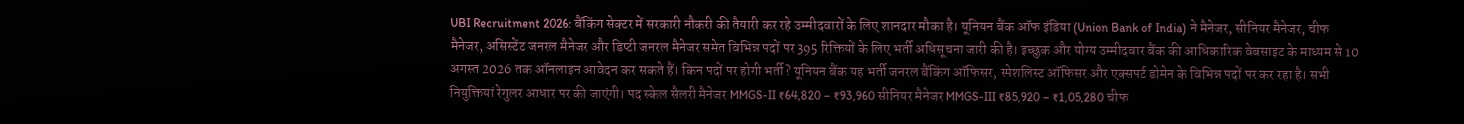UBI Recruitment 2026: बैंकिंग सेक्टर में सरकारी नौकरी की तैयारी कर रहे उम्मीदवारों के लिए शानदार मौका है। यूनियन बैंक ऑफ इंडिया (Union Bank of India) ने मैनेजर, सीनियर मैनेजर, चीफ मैनेजर, असिस्टेंट जनरल मैनेजर और डिप्टी जनरल मैनेजर समेत विभिन्न पदों पर 395 रिक्तियों के लिए भर्ती अधिसूचना जारी की है। इच्छुक और योग्य उम्मीदवार बैंक की आधिकारिक वेबसाइट के माध्यम से 10 अगस्त 2026 तक ऑनलाइन आवेदन कर सकते हैं। किन पदों पर होगी भर्ती? यूनियन बैंक यह भर्ती जनरल बैंकिंग ऑफिसर, स्पेशलिस्ट ऑफिसर और एक्सपर्ट डोमेन के विभिन्न पदों पर कर रहा है। सभी नियुक्तियां रेगुलर आधार पर की जाएंगी। पद स्केल सैलरी मैनेजर MMGS-II ₹64,820 – ₹93,960 सीनियर मैनेजर MMGS-III ₹85,920 – ₹1,05,280 चीफ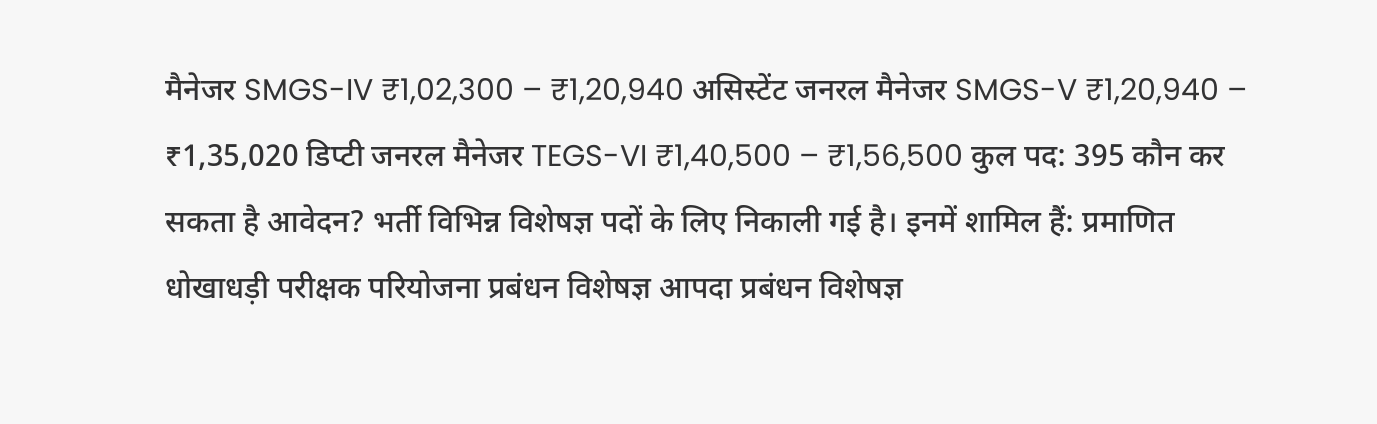मैनेजर SMGS-IV ₹1,02,300 – ₹1,20,940 असिस्टेंट जनरल मैनेजर SMGS-V ₹1,20,940 – ₹1,35,020 डिप्टी जनरल मैनेजर TEGS-VI ₹1,40,500 – ₹1,56,500 कुल पद: 395 कौन कर सकता है आवेदन? भर्ती विभिन्न विशेषज्ञ पदों के लिए निकाली गई है। इनमें शामिल हैं: प्रमाणित धोखाधड़ी परीक्षक परियोजना प्रबंधन विशेषज्ञ आपदा प्रबंधन विशेषज्ञ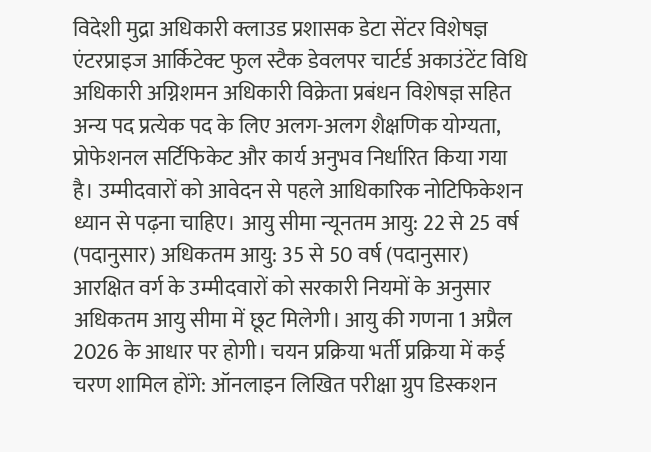विदेशी मुद्रा अधिकारी क्लाउड प्रशासक डेटा सेंटर विशेषज्ञ एंटरप्राइज आर्किटेक्ट फुल स्टैक डेवलपर चार्टर्ड अकाउंटेंट विधि अधिकारी अग्निशमन अधिकारी विक्रेता प्रबंधन विशेषज्ञ सहित अन्य पद प्रत्येक पद के लिए अलग-अलग शैक्षणिक योग्यता, प्रोफेशनल सर्टिफिकेट और कार्य अनुभव निर्धारित किया गया है। उम्मीदवारों को आवेदन से पहले आधिकारिक नोटिफिकेशन ध्यान से पढ़ना चाहिए। आयु सीमा न्यूनतम आयु: 22 से 25 वर्ष (पदानुसार) अधिकतम आयु: 35 से 50 वर्ष (पदानुसार) आरक्षित वर्ग के उम्मीदवारों को सरकारी नियमों के अनुसार अधिकतम आयु सीमा में छूट मिलेगी। आयु की गणना 1 अप्रैल 2026 के आधार पर होगी। चयन प्रक्रिया भर्ती प्रक्रिया में कई चरण शामिल होंगे: ऑनलाइन लिखित परीक्षा ग्रुप डिस्कशन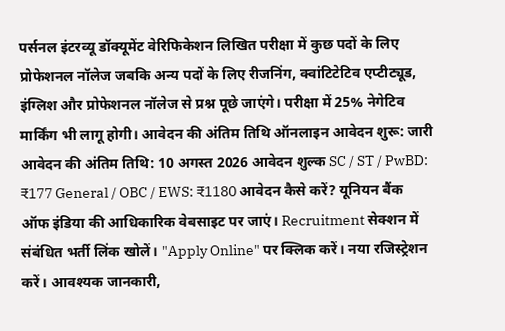पर्सनल इंटरव्यू डॉक्यूमेंट वेरिफिकेशन लिखित परीक्षा में कुछ पदों के लिए प्रोफेशनल नॉलेज जबकि अन्य पदों के लिए रीजनिंग, क्वांटिटेटिव एप्टीट्यूड, इंग्लिश और प्रोफेशनल नॉलेज से प्रश्न पूछे जाएंगे। परीक्षा में 25% नेगेटिव मार्किंग भी लागू होगी। आवेदन की अंतिम तिथि ऑनलाइन आवेदन शुरू: जारी आवेदन की अंतिम तिथि: 10 अगस्त 2026 आवेदन शुल्क SC / ST / PwBD: ₹177 General / OBC / EWS: ₹1180 आवेदन कैसे करें? यूनियन बैंक ऑफ इंडिया की आधिकारिक वेबसाइट पर जाएं। Recruitment सेक्शन में संबंधित भर्ती लिंक खोलें। "Apply Online" पर क्लिक करें। नया रजिस्ट्रेशन करें। आवश्यक जानकारी,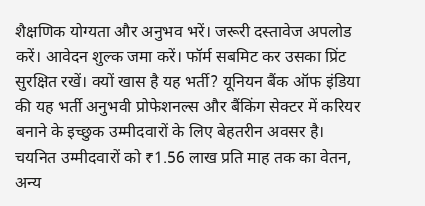शैक्षणिक योग्यता और अनुभव भरें। जरूरी दस्तावेज अपलोड करें। आवेदन शुल्क जमा करें। फॉर्म सबमिट कर उसका प्रिंट सुरक्षित रखें। क्यों खास है यह भर्ती? यूनियन बैंक ऑफ इंडिया की यह भर्ती अनुभवी प्रोफेशनल्स और बैंकिंग सेक्टर में करियर बनाने के इच्छुक उम्मीदवारों के लिए बेहतरीन अवसर है। चयनित उम्मीदवारों को ₹1.56 लाख प्रति माह तक का वेतन, अन्य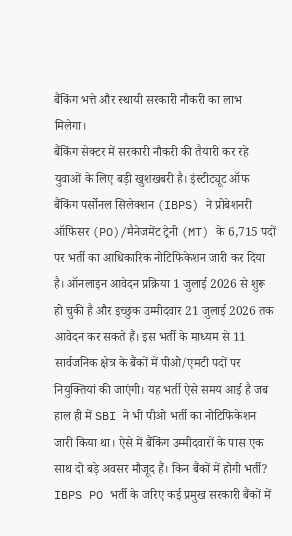बैंकिंग भत्ते और स्थायी सरकारी नौकरी का लाभ मिलेगा।
बैंकिंग सेक्टर में सरकारी नौकरी की तैयारी कर रहे युवाओं के लिए बड़ी खुशखबरी है। इंस्टीट्यूट ऑफ बैंकिंग पर्सोनल सिलेक्शन (IBPS) ने प्रोबेशनरी ऑफिसर (PO)/मैनेजमेंट ट्रेनी (MT) के 6,715 पदों पर भर्ती का आधिकारिक नोटिफिकेशन जारी कर दिया है। ऑनलाइन आवेदन प्रक्रिया 1 जुलाई 2026 से शुरू हो चुकी है और इच्छुक उम्मीदवार 21 जुलाई 2026 तक आवेदन कर सकते हैं। इस भर्ती के माध्यम से 11 सार्वजनिक क्षेत्र के बैंकों में पीओ/एमटी पदों पर नियुक्तियां की जाएंगी। यह भर्ती ऐसे समय आई है जब हाल ही में SBI ने भी पीओ भर्ती का नोटिफिकेशन जारी किया था। ऐसे में बैंकिंग उम्मीदवारों के पास एक साथ दो बड़े अवसर मौजूद हैं। किन बैंकों में होगी भर्ती? IBPS PO भर्ती के जरिए कई प्रमुख सरकारी बैंकों में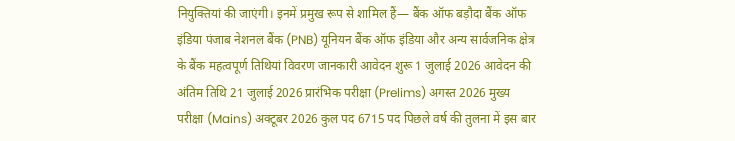नियुक्तियां की जाएंगी। इनमें प्रमुख रूप से शामिल हैं— बैंक ऑफ बड़ौदा बैंक ऑफ इंडिया पंजाब नेशनल बैंक (PNB) यूनियन बैंक ऑफ इंडिया और अन्य सार्वजनिक क्षेत्र के बैंक महत्वपूर्ण तिथियां विवरण जानकारी आवेदन शुरू 1 जुलाई 2026 आवेदन की अंतिम तिथि 21 जुलाई 2026 प्रारंभिक परीक्षा (Prelims) अगस्त 2026 मुख्य परीक्षा (Mains) अक्टूबर 2026 कुल पद 6715 पद पिछले वर्ष की तुलना में इस बार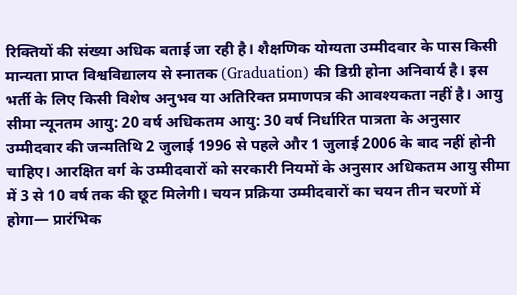रिक्तियों की संख्या अधिक बताई जा रही है। शैक्षणिक योग्यता उम्मीदवार के पास किसी मान्यता प्राप्त विश्वविद्यालय से स्नातक (Graduation) की डिग्री होना अनिवार्य है। इस भर्ती के लिए किसी विशेष अनुभव या अतिरिक्त प्रमाणपत्र की आवश्यकता नहीं है। आयु सीमा न्यूनतम आयु: 20 वर्ष अधिकतम आयु: 30 वर्ष निर्धारित पात्रता के अनुसार उम्मीदवार की जन्मतिथि 2 जुलाई 1996 से पहले और 1 जुलाई 2006 के बाद नहीं होनी चाहिए। आरक्षित वर्ग के उम्मीदवारों को सरकारी नियमों के अनुसार अधिकतम आयु सीमा में 3 से 10 वर्ष तक की छूट मिलेगी। चयन प्रक्रिया उम्मीदवारों का चयन तीन चरणों में होगा— प्रारंभिक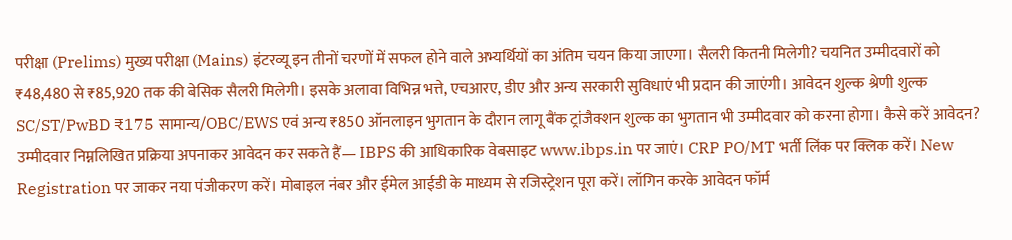परीक्षा (Prelims) मुख्य परीक्षा (Mains) इंटरव्यू इन तीनों चरणों में सफल होने वाले अभ्यर्थियों का अंतिम चयन किया जाएगा। सैलरी कितनी मिलेगी? चयनित उम्मीदवारों को ₹48,480 से ₹85,920 तक की बेसिक सैलरी मिलेगी। इसके अलावा विभिन्न भत्ते, एचआरए, डीए और अन्य सरकारी सुविधाएं भी प्रदान की जाएंगी। आवेदन शुल्क श्रेणी शुल्क SC/ST/PwBD ₹175 सामान्य/OBC/EWS एवं अन्य ₹850 ऑनलाइन भुगतान के दौरान लागू बैंक ट्रांजैक्शन शुल्क का भुगतान भी उम्मीदवार को करना होगा। कैसे करें आवेदन? उम्मीदवार निम्नलिखित प्रक्रिया अपनाकर आवेदन कर सकते हैं— IBPS की आधिकारिक वेबसाइट www.ibps.in पर जाएं। CRP PO/MT भर्ती लिंक पर क्लिक करें। New Registration पर जाकर नया पंजीकरण करें। मोबाइल नंबर और ईमेल आईडी के माध्यम से रजिस्ट्रेशन पूरा करें। लॉगिन करके आवेदन फॉर्म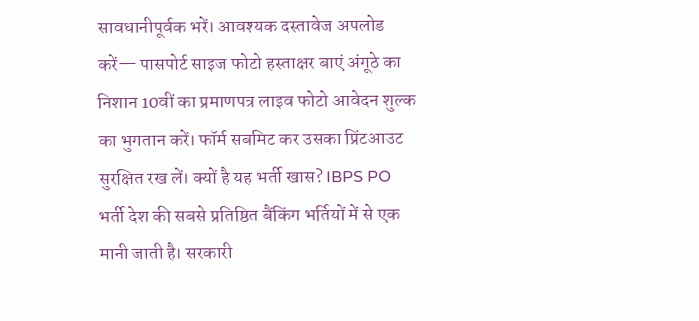सावधानीपूर्वक भरें। आवश्यक दस्तावेज अपलोड करें— पासपोर्ट साइज फोटो हस्ताक्षर बाएं अंगूठे का निशान 10वीं का प्रमाणपत्र लाइव फोटो आवेदन शुल्क का भुगतान करें। फॉर्म सबमिट कर उसका प्रिंटआउट सुरक्षित रख लें। क्यों है यह भर्ती खास? IBPS PO भर्ती देश की सबसे प्रतिष्ठित बैंकिंग भर्तियों में से एक मानी जाती है। सरकारी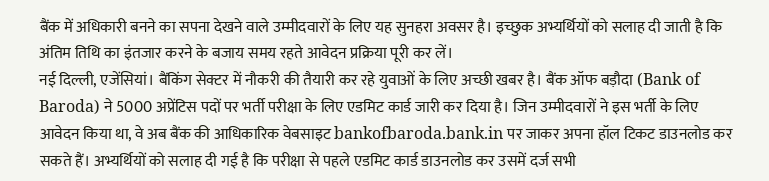बैंक में अधिकारी बनने का सपना देखने वाले उम्मीदवारों के लिए यह सुनहरा अवसर है। इच्छुक अभ्यर्थियों को सलाह दी जाती है कि अंतिम तिथि का इंतजार करने के बजाय समय रहते आवेदन प्रक्रिया पूरी कर लें।
नई दिल्ली, एजेंसियां। बैंकिंग सेक्टर में नौकरी की तैयारी कर रहे युवाओं के लिए अच्छी खबर है। बैंक ऑफ बड़ौदा (Bank of Baroda) ने 5000 अप्रेंटिस पदों पर भर्ती परीक्षा के लिए एडमिट कार्ड जारी कर दिया है। जिन उम्मीदवारों ने इस भर्ती के लिए आवेदन किया था, वे अब बैंक की आधिकारिक वेबसाइट bankofbaroda.bank.in पर जाकर अपना हॉल टिकट डाउनलोड कर सकते हैं। अभ्यर्थियों को सलाह दी गई है कि परीक्षा से पहले एडमिट कार्ड डाउनलोड कर उसमें दर्ज सभी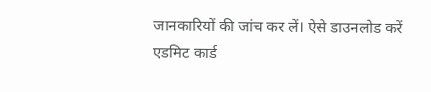जानकारियों की जांच कर लें। ऐसे डाउनलोड करें एडमिट कार्ड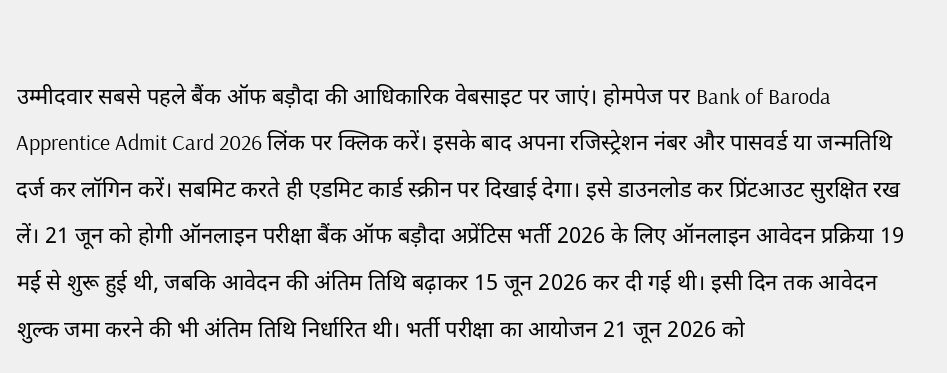उम्मीदवार सबसे पहले बैंक ऑफ बड़ौदा की आधिकारिक वेबसाइट पर जाएं। होमपेज पर Bank of Baroda Apprentice Admit Card 2026 लिंक पर क्लिक करें। इसके बाद अपना रजिस्ट्रेशन नंबर और पासवर्ड या जन्मतिथि दर्ज कर लॉगिन करें। सबमिट करते ही एडमिट कार्ड स्क्रीन पर दिखाई देगा। इसे डाउनलोड कर प्रिंटआउट सुरक्षित रख लें। 21 जून को होगी ऑनलाइन परीक्षा बैंक ऑफ बड़ौदा अप्रेंटिस भर्ती 2026 के लिए ऑनलाइन आवेदन प्रक्रिया 19 मई से शुरू हुई थी, जबकि आवेदन की अंतिम तिथि बढ़ाकर 15 जून 2026 कर दी गई थी। इसी दिन तक आवेदन शुल्क जमा करने की भी अंतिम तिथि निर्धारित थी। भर्ती परीक्षा का आयोजन 21 जून 2026 को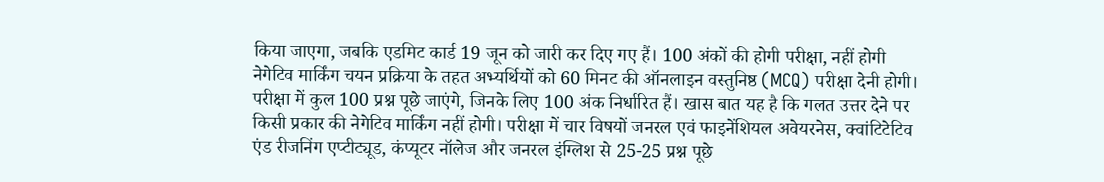किया जाएगा, जबकि एडमिट कार्ड 19 जून को जारी कर दिए गए हैं। 100 अंकों की होगी परीक्षा, नहीं होगी नेगेटिव मार्किंग चयन प्रक्रिया के तहत अभ्यर्थियों को 60 मिनट की ऑनलाइन वस्तुनिष्ठ (MCQ) परीक्षा देनी होगी। परीक्षा में कुल 100 प्रश्न पूछे जाएंगे, जिनके लिए 100 अंक निर्धारित हैं। खास बात यह है कि गलत उत्तर देने पर किसी प्रकार की नेगेटिव मार्किंग नहीं होगी। परीक्षा में चार विषयों जनरल एवं फाइनेंशियल अवेयरनेस, क्वांटिटेटिव एंड रीजनिंग एप्टीट्यूड, कंप्यूटर नॉलेज और जनरल इंग्लिश से 25-25 प्रश्न पूछे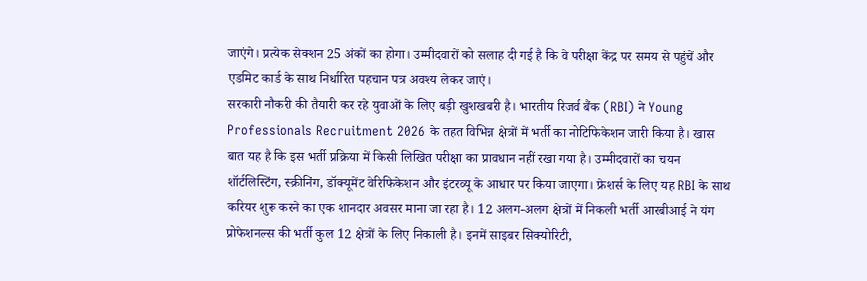जाएंगे। प्रत्येक सेक्शन 25 अंकों का होगा। उम्मीदवारों को सलाह दी गई है कि वे परीक्षा केंद्र पर समय से पहुंचें और एडमिट कार्ड के साथ निर्धारित पहचान पत्र अवश्य लेकर जाएं।
सरकारी नौकरी की तैयारी कर रहे युवाओं के लिए बड़ी खुशखबरी है। भारतीय रिजर्व बैंक (RBI) ने Young Professionals Recruitment 2026 के तहत विभिन्न क्षेत्रों में भर्ती का नोटिफिकेशन जारी किया है। खास बात यह है कि इस भर्ती प्रक्रिया में किसी लिखित परीक्षा का प्रावधान नहीं रखा गया है। उम्मीदवारों का चयन शॉर्टलिस्टिंग, स्क्रीनिंग, डॉक्यूमेंट वेरिफिकेशन और इंटरव्यू के आधार पर किया जाएगा। फ्रेशर्स के लिए यह RBI के साथ करियर शुरू करने का एक शानदार अवसर माना जा रहा है। 12 अलग-अलग क्षेत्रों में निकली भर्ती आरबीआई ने यंग प्रोफेशनल्स की भर्ती कुल 12 क्षेत्रों के लिए निकाली है। इनमें साइबर सिक्योरिटी,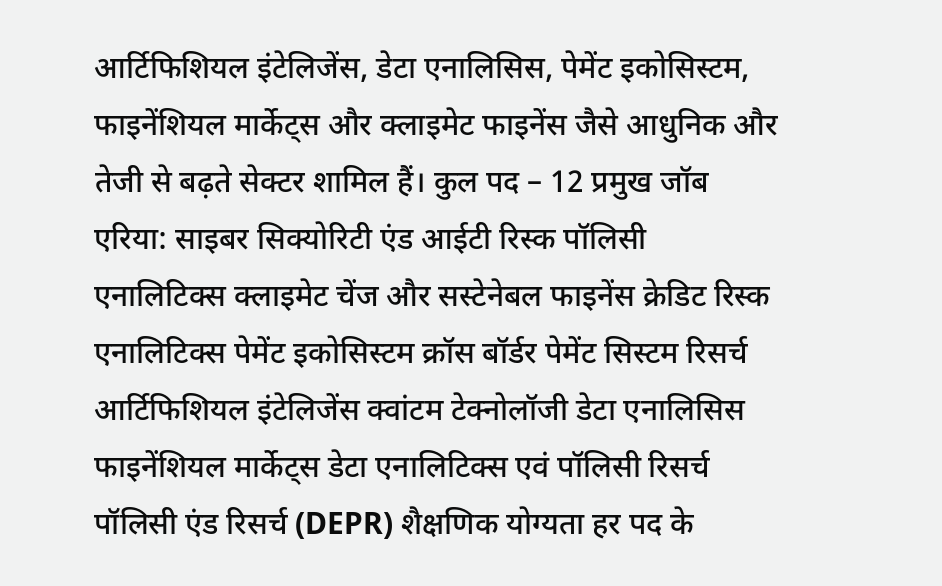आर्टिफिशियल इंटेलिजेंस, डेटा एनालिसिस, पेमेंट इकोसिस्टम, फाइनेंशियल मार्केट्स और क्लाइमेट फाइनेंस जैसे आधुनिक और तेजी से बढ़ते सेक्टर शामिल हैं। कुल पद – 12 प्रमुख जॉब एरिया: साइबर सिक्योरिटी एंड आईटी रिस्क पॉलिसी एनालिटिक्स क्लाइमेट चेंज और सस्टेनेबल फाइनेंस क्रेडिट रिस्क एनालिटिक्स पेमेंट इकोसिस्टम क्रॉस बॉर्डर पेमेंट सिस्टम रिसर्च आर्टिफिशियल इंटेलिजेंस क्वांटम टेक्नोलॉजी डेटा एनालिसिस फाइनेंशियल मार्केट्स डेटा एनालिटिक्स एवं पॉलिसी रिसर्च पॉलिसी एंड रिसर्च (DEPR) शैक्षणिक योग्यता हर पद के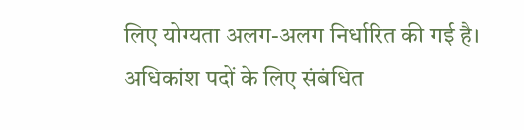लिए योग्यता अलग-अलग निर्धारित की गई है। अधिकांश पदों के लिए संबंधित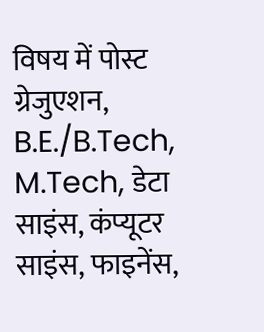विषय में पोस्ट ग्रेजुएशन, B.E./B.Tech, M.Tech, डेटा साइंस, कंप्यूटर साइंस, फाइनेंस,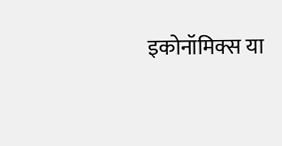इकोनॉमिक्स या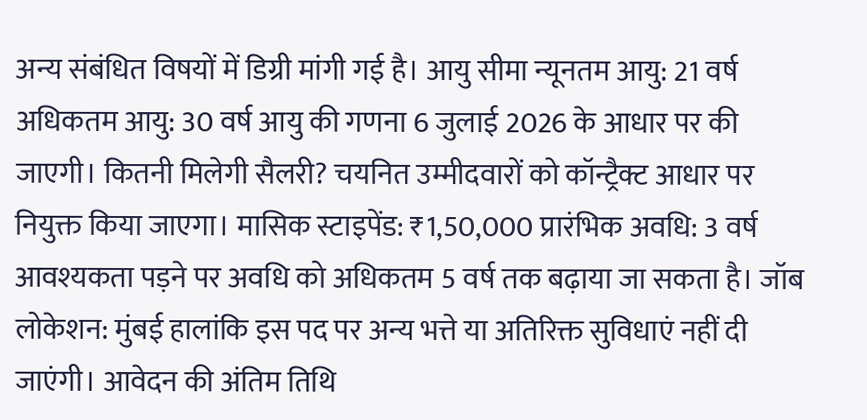अन्य संबंधित विषयों में डिग्री मांगी गई है। आयु सीमा न्यूनतम आयु: 21 वर्ष अधिकतम आयु: 30 वर्ष आयु की गणना 6 जुलाई 2026 के आधार पर की जाएगी। कितनी मिलेगी सैलरी? चयनित उम्मीदवारों को कॉन्ट्रैक्ट आधार पर नियुक्त किया जाएगा। मासिक स्टाइपेंड: ₹1,50,000 प्रारंभिक अवधि: 3 वर्ष आवश्यकता पड़ने पर अवधि को अधिकतम 5 वर्ष तक बढ़ाया जा सकता है। जॉब लोकेशन: मुंबई हालांकि इस पद पर अन्य भत्ते या अतिरिक्त सुविधाएं नहीं दी जाएंगी। आवेदन की अंतिम तिथि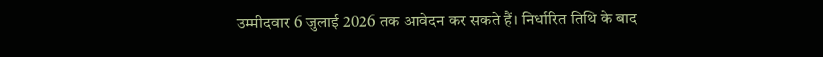उम्मीदवार 6 जुलाई 2026 तक आवेदन कर सकते हैं। निर्धारित तिथि के बाद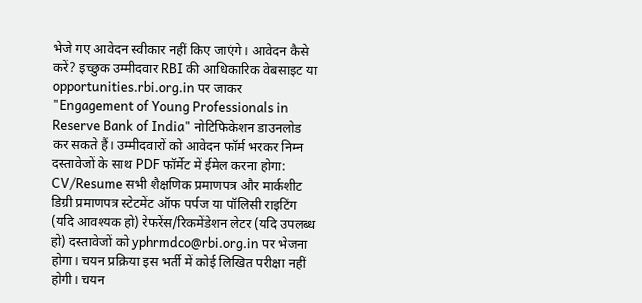भेजे गए आवेदन स्वीकार नहीं किए जाएंगे। आवेदन कैसे करें? इच्छुक उम्मीदवार RBI की आधिकारिक वेबसाइट या opportunities.rbi.org.in पर जाकर "Engagement of Young Professionals in Reserve Bank of India" नोटिफिकेशन डाउनलोड कर सकते हैं। उम्मीदवारों को आवेदन फॉर्म भरकर निम्न दस्तावेजों के साथ PDF फॉर्मेट में ईमेल करना होगा: CV/Resume सभी शैक्षणिक प्रमाणपत्र और मार्कशीट डिग्री प्रमाणपत्र स्टेटमेंट ऑफ पर्पज या पॉलिसी राइटिंग (यदि आवश्यक हो) रेफरेंस/रिकमेंडेशन लेटर (यदि उपलब्ध हो) दस्तावेजों को yphrmdco@rbi.org.in पर भेजना होगा। चयन प्रक्रिया इस भर्ती में कोई लिखित परीक्षा नहीं होगी। चयन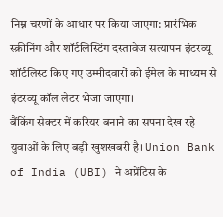निम्न चरणों के आधार पर किया जाएगा: प्रारंभिक स्क्रीनिंग और शॉर्टलिस्टिंग दस्तावेज सत्यापन इंटरव्यू शॉर्टलिस्ट किए गए उम्मीदवारों को ईमेल के माध्यम से इंटरव्यू कॉल लेटर भेजा जाएगा।
बैंकिंग सेक्टर में करियर बनाने का सपना देख रहे युवाओं के लिए बड़ी खुशखबरी है। Union Bank of India (UBI) ने अप्रेंटिस के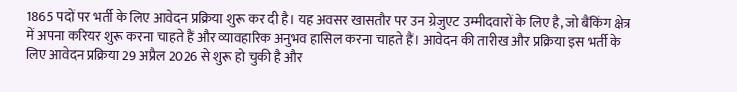1865 पदों पर भर्ती के लिए आवेदन प्रक्रिया शुरू कर दी है। यह अवसर खासतौर पर उन ग्रेजुएट उम्मीदवारों के लिए है, जो बैंकिंग क्षेत्र में अपना करियर शुरू करना चाहते हैं और व्यावहारिक अनुभव हासिल करना चाहते हैं। आवेदन की तारीख और प्रक्रिया इस भर्ती के लिए आवेदन प्रक्रिया 29 अप्रैल 2026 से शुरू हो चुकी है और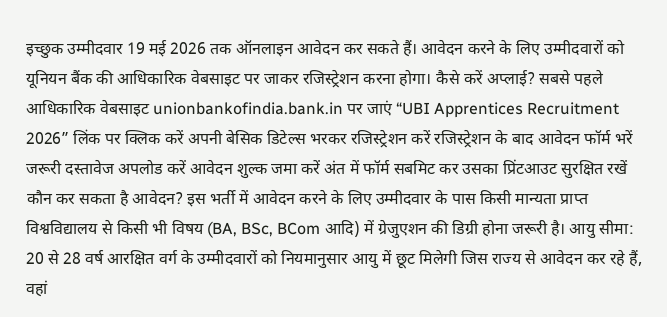इच्छुक उम्मीदवार 19 मई 2026 तक ऑनलाइन आवेदन कर सकते हैं। आवेदन करने के लिए उम्मीदवारों को यूनियन बैंक की आधिकारिक वेबसाइट पर जाकर रजिस्ट्रेशन करना होगा। कैसे करें अप्लाई? सबसे पहले आधिकारिक वेबसाइट unionbankofindia.bank.in पर जाएं “UBI Apprentices Recruitment 2026” लिंक पर क्लिक करें अपनी बेसिक डिटेल्स भरकर रजिस्ट्रेशन करें रजिस्ट्रेशन के बाद आवेदन फॉर्म भरें जरूरी दस्तावेज अपलोड करें आवेदन शुल्क जमा करें अंत में फॉर्म सबमिट कर उसका प्रिंटआउट सुरक्षित रखें कौन कर सकता है आवेदन? इस भर्ती में आवेदन करने के लिए उम्मीदवार के पास किसी मान्यता प्राप्त विश्वविद्यालय से किसी भी विषय (BA, BSc, BCom आदि) में ग्रेजुएशन की डिग्री होना जरूरी है। आयु सीमा: 20 से 28 वर्ष आरक्षित वर्ग के उम्मीदवारों को नियमानुसार आयु में छूट मिलेगी जिस राज्य से आवेदन कर रहे हैं, वहां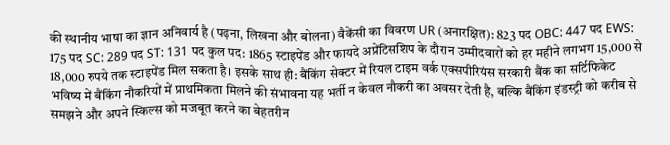की स्थानीय भाषा का ज्ञान अनिवार्य है (पढ़ना, लिखना और बोलना) वैकेंसी का विवरण UR (अनारक्षित): 823 पद OBC: 447 पद EWS: 175 पद SC: 289 पद ST: 131 पद कुल पद: 1865 स्टाइपेंड और फायदे अप्रेंटिसशिप के दौरान उम्मीदवारों को हर महीने लगभग 15,000 से 18,000 रुपये तक स्टाइपेंड मिल सकता है। इसके साथ ही: बैंकिंग सेक्टर में रियल टाइम वर्क एक्सपीरियंस सरकारी बैंक का सर्टिफिकेट भविष्य में बैंकिंग नौकरियों में प्राथमिकता मिलने की संभावना यह भर्ती न केवल नौकरी का अवसर देती है, बल्कि बैंकिंग इंडस्ट्री को करीब से समझने और अपने स्किल्स को मजबूत करने का बेहतरीन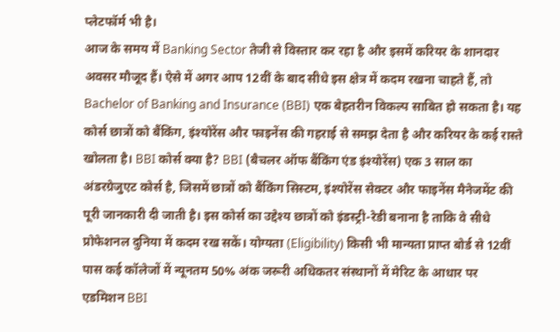प्लेटफॉर्म भी है।
आज के समय में Banking Sector तेजी से विस्तार कर रहा है और इसमें करियर के शानदार अवसर मौजूद हैं। ऐसे में अगर आप 12वीं के बाद सीधे इस क्षेत्र में कदम रखना चाहते हैं, तो Bachelor of Banking and Insurance (BBI) एक बेहतरीन विकल्प साबित हो सकता है। यह कोर्स छात्रों को बैंकिंग, इंश्योरेंस और फाइनेंस की गहराई से समझ देता है और करियर के कई रास्ते खोलता है। BBI कोर्स क्या है? BBI (बैचलर ऑफ बैंकिंग एंड इंश्योरेंस) एक 3 साल का अंडरग्रेजुएट कोर्स है, जिसमें छात्रों को बैंकिंग सिस्टम, इंश्योरेंस सेक्टर और फाइनेंस मैनेजमेंट की पूरी जानकारी दी जाती है। इस कोर्स का उद्देश्य छात्रों को इंडस्ट्री-रेडी बनाना है ताकि वे सीधे प्रोफेशनल दुनिया में कदम रख सकें। योग्यता (Eligibility) किसी भी मान्यता प्राप्त बोर्ड से 12वीं पास कई कॉलेजों में न्यूनतम 50% अंक जरूरी अधिकतर संस्थानों में मेरिट के आधार पर एडमिशन BBI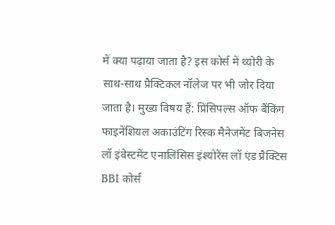में क्या पढ़ाया जाता है? इस कोर्स में थ्योरी के साथ-साथ प्रैक्टिकल नॉलेज पर भी जोर दिया जाता है। मुख्य विषय हैं: प्रिंसिपल्स ऑफ बैंकिंग फाइनेंशियल अकाउंटिंग रिस्क मैनेजमेंट बिजनेस लॉ इंवेस्टमेंट एनालिसिस इंश्योरेंस लॉ एंड प्रैक्टिस BBI कोर्स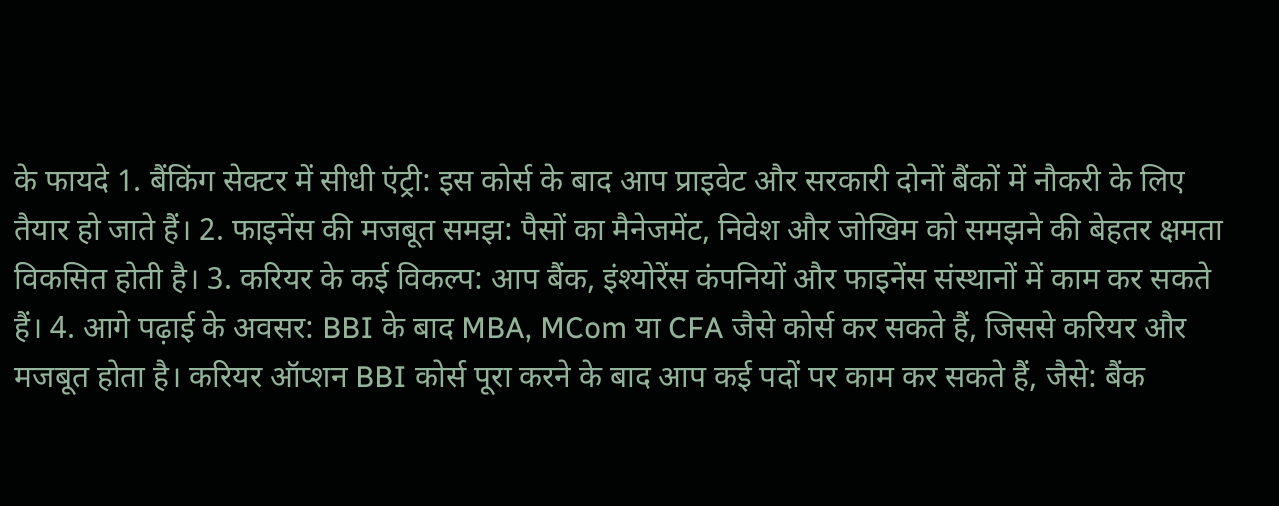के फायदे 1. बैंकिंग सेक्टर में सीधी एंट्री: इस कोर्स के बाद आप प्राइवेट और सरकारी दोनों बैंकों में नौकरी के लिए तैयार हो जाते हैं। 2. फाइनेंस की मजबूत समझ: पैसों का मैनेजमेंट, निवेश और जोखिम को समझने की बेहतर क्षमता विकसित होती है। 3. करियर के कई विकल्प: आप बैंक, इंश्योरेंस कंपनियों और फाइनेंस संस्थानों में काम कर सकते हैं। 4. आगे पढ़ाई के अवसर: BBI के बाद MBA, MCom या CFA जैसे कोर्स कर सकते हैं, जिससे करियर और मजबूत होता है। करियर ऑप्शन BBI कोर्स पूरा करने के बाद आप कई पदों पर काम कर सकते हैं, जैसे: बैंक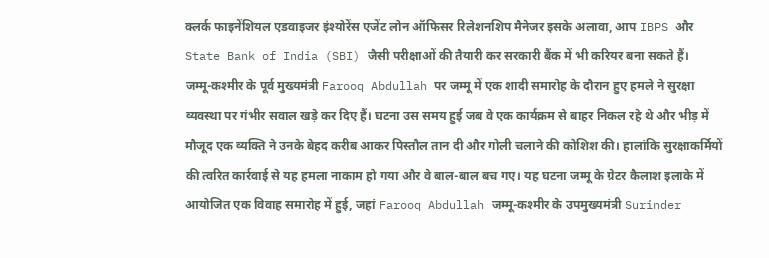क्लर्क फाइनेंशियल एडवाइजर इंश्योरेंस एजेंट लोन ऑफिसर रिलेशनशिप मैनेजर इसके अलावा, आप IBPS और State Bank of India (SBI) जैसी परीक्षाओं की तैयारी कर सरकारी बैंक में भी करियर बना सकते हैं।
जम्मू-कश्मीर के पूर्व मुख्यमंत्री Farooq Abdullah पर जम्मू में एक शादी समारोह के दौरान हुए हमले ने सुरक्षा व्यवस्था पर गंभीर सवाल खड़े कर दिए हैं। घटना उस समय हुई जब वे एक कार्यक्रम से बाहर निकल रहे थे और भीड़ में मौजूद एक व्यक्ति ने उनके बेहद करीब आकर पिस्तौल तान दी और गोली चलाने की कोशिश की। हालांकि सुरक्षाकर्मियों की त्वरित कार्रवाई से यह हमला नाकाम हो गया और वे बाल-बाल बच गए। यह घटना जम्मू के ग्रेटर कैलाश इलाके में आयोजित एक विवाह समारोह में हुई, जहां Farooq Abdullah जम्मू-कश्मीर के उपमुख्यमंत्री Surinder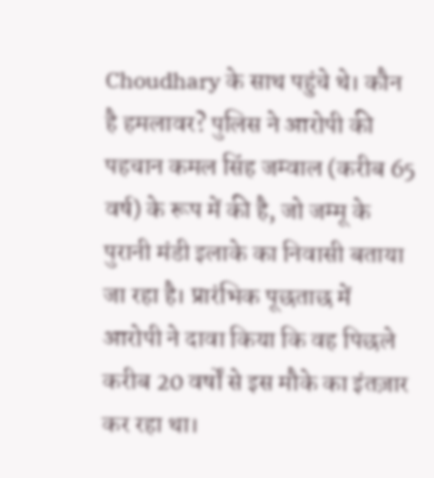Choudhary के साथ पहुंचे थे। कौन है हमलावर? पुलिस ने आरोपी की पहचान कमल सिंह जम्वाल (करीब 65 वर्ष) के रूप में की है, जो जम्मू के पुरानी मंडी इलाके का निवासी बताया जा रहा है। प्रारंभिक पूछताछ में आरोपी ने दावा किया कि वह पिछले करीब 20 वर्षों से इस मौके का इंतज़ार कर रहा था।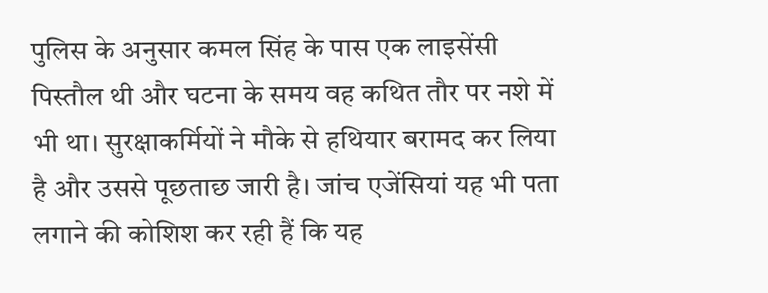पुलिस के अनुसार कमल सिंह के पास एक लाइसेंसी पिस्तौल थी और घटना के समय वह कथित तौर पर नशे में भी था। सुरक्षाकर्मियों ने मौके से हथियार बरामद कर लिया है और उससे पूछताछ जारी है। जांच एजेंसियां यह भी पता लगाने की कोशिश कर रही हैं कि यह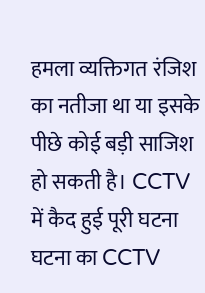हमला व्यक्तिगत रंजिश का नतीजा था या इसके पीछे कोई बड़ी साजिश हो सकती है। CCTV में कैद हुई पूरी घटना घटना का CCTV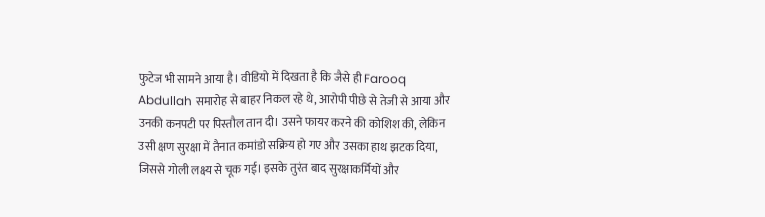फुटेज भी सामने आया है। वीडियो में दिखता है कि जैसे ही Farooq Abdullah समारोह से बाहर निकल रहे थे, आरोपी पीछे से तेजी से आया और उनकी कनपटी पर पिस्तौल तान दी। उसने फायर करने की कोशिश की, लेकिन उसी क्षण सुरक्षा में तैनात कमांडो सक्रिय हो गए और उसका हाथ झटक दिया, जिससे गोली लक्ष्य से चूक गई। इसके तुरंत बाद सुरक्षाकर्मियों और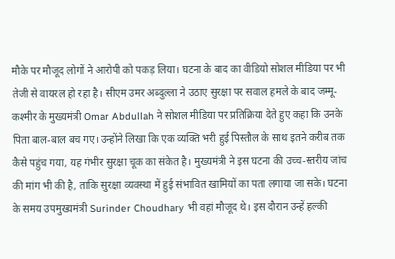मौके पर मौजूद लोगों ने आरोपी को पकड़ लिया। घटना के बाद का वीडियो सोशल मीडिया पर भी तेजी से वायरल हो रहा है। सीएम उमर अब्दुल्ला ने उठाए सुरक्षा पर सवाल हमले के बाद जम्मू-कश्मीर के मुख्यमंत्री Omar Abdullah ने सोशल मीडिया पर प्रतिक्रिया देते हुए कहा कि उनके पिता बाल-बाल बच गए। उन्होंने लिखा कि एक व्यक्ति भरी हुई पिस्तौल के साथ इतने करीब तक कैसे पहुंच गया, यह गंभीर सुरक्षा चूक का संकेत है। मुख्यमंत्री ने इस घटना की उच्च-स्तरीय जांच की मांग भी की है, ताकि सुरक्षा व्यवस्था में हुई संभावित खामियों का पता लगाया जा सके। घटना के समय उपमुख्यमंत्री Surinder Choudhary भी वहां मौजूद थे। इस दौरान उन्हें हल्की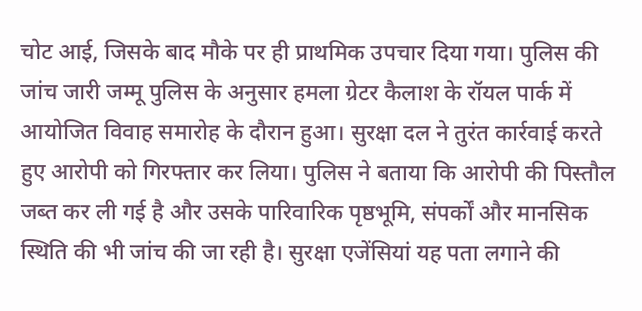चोट आई, जिसके बाद मौके पर ही प्राथमिक उपचार दिया गया। पुलिस की जांच जारी जम्मू पुलिस के अनुसार हमला ग्रेटर कैलाश के रॉयल पार्क में आयोजित विवाह समारोह के दौरान हुआ। सुरक्षा दल ने तुरंत कार्रवाई करते हुए आरोपी को गिरफ्तार कर लिया। पुलिस ने बताया कि आरोपी की पिस्तौल जब्त कर ली गई है और उसके पारिवारिक पृष्ठभूमि, संपर्कों और मानसिक स्थिति की भी जांच की जा रही है। सुरक्षा एजेंसियां यह पता लगाने की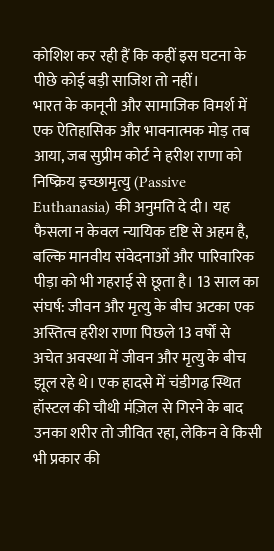कोशिश कर रही हैं कि कहीं इस घटना के पीछे कोई बड़ी साजिश तो नहीं।
भारत के कानूनी और सामाजिक विमर्श में एक ऐतिहासिक और भावनात्मक मोड़ तब आया, जब सुप्रीम कोर्ट ने हरीश राणा को निष्क्रिय इच्छामृत्यु (Passive Euthanasia) की अनुमति दे दी। यह फैसला न केवल न्यायिक दृष्टि से अहम है, बल्कि मानवीय संवेदनाओं और पारिवारिक पीड़ा को भी गहराई से छूता है। 13 साल का संघर्ष: जीवन और मृत्यु के बीच अटका एक अस्तित्व हरीश राणा पिछले 13 वर्षों से अचेत अवस्था में जीवन और मृत्यु के बीच झूल रहे थे। एक हादसे में चंडीगढ़ स्थित हॉस्टल की चौथी मंज़िल से गिरने के बाद उनका शरीर तो जीवित रहा, लेकिन वे किसी भी प्रकार की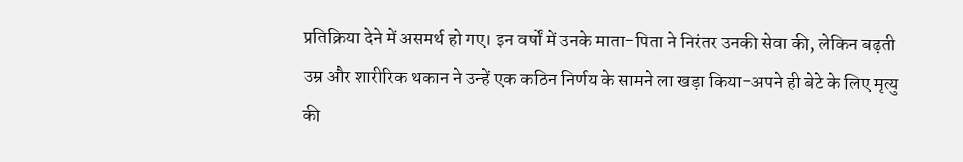प्रतिक्रिया देने में असमर्थ हो गए। इन वर्षों में उनके माता-पिता ने निरंतर उनकी सेवा की, लेकिन बढ़ती उम्र और शारीरिक थकान ने उन्हें एक कठिन निर्णय के सामने ला खड़ा किया-अपने ही बेटे के लिए मृत्यु की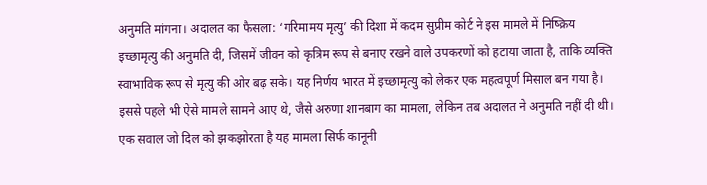अनुमति मांगना। अदालत का फैसला: ‘गरिमामय मृत्यु’ की दिशा में कदम सुप्रीम कोर्ट ने इस मामले में निष्क्रिय इच्छामृत्यु की अनुमति दी, जिसमें जीवन को कृत्रिम रूप से बनाए रखने वाले उपकरणों को हटाया जाता है, ताकि व्यक्ति स्वाभाविक रूप से मृत्यु की ओर बढ़ सके। यह निर्णय भारत में इच्छामृत्यु को लेकर एक महत्वपूर्ण मिसाल बन गया है। इससे पहले भी ऐसे मामले सामने आए थे, जैसे अरुणा शानबाग का मामला, लेकिन तब अदालत ने अनुमति नहीं दी थी। एक सवाल जो दिल को झकझोरता है यह मामला सिर्फ कानूनी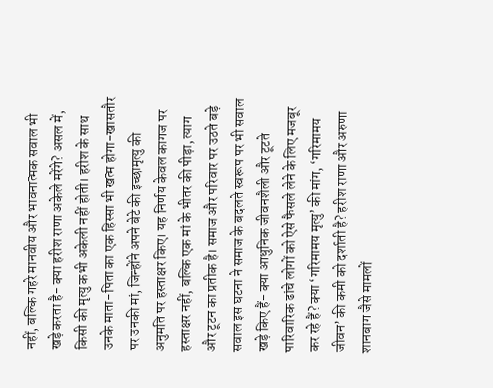नहीं, बल्कि गहरे मानवीय और भावनात्मक सवाल भी खड़े करता है- क्या हरीश राणा अकेले मरेंगे? असल में, किसी की मृत्यु कभी अकेली नहीं होती। हरीश के साथ उनके माता-पिता का एक हिस्सा भी खत्म होगा-खासतौर पर उनकी मां, जिन्होंने अपने बेटे की इच्छामृत्यु की अनुमति पर हस्ताक्षर किए। यह निर्णय केवल कागज पर हस्ताक्षर नहीं, बल्कि एक मां के भीतर की पीड़ा, त्याग और टूटन का प्रतीक है। समाज और परिवार पर उठते बड़े सवाल इस घटना ने समाज के बदलते स्वरूप पर भी सवाल खड़े किए हैं- क्या आधुनिक जीवनशैली और टूटते पारिवारिक ढांचे लोगों को ऐसे फैसले लेने के लिए मजबूर कर रहे हैं? क्या ‘गरिमामय मृत्यु’ की मांग, ‘गरिमामय जीवन’ की कमी को दर्शाती है? हरीश राणा और अरुणा शानबाग जैसे मामलों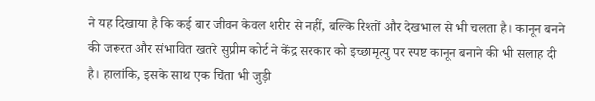ने यह दिखाया है कि कई बार जीवन केवल शरीर से नहीं, बल्कि रिश्तों और देखभाल से भी चलता है। कानून बनने की जरूरत और संभावित खतरे सुप्रीम कोर्ट ने केंद्र सरकार को इच्छामृत्यु पर स्पष्ट कानून बनाने की भी सलाह दी है। हालांकि, इसके साथ एक चिंता भी जुड़ी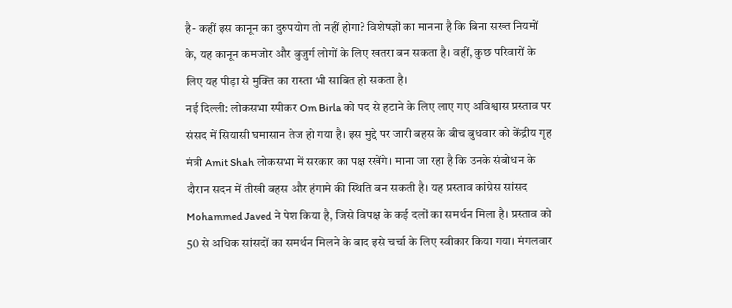है- कहीं इस कानून का दुरुपयोग तो नहीं होगा? विशेषज्ञों का मानना है कि बिना सख्त नियमों के, यह कानून कमजोर और बुजुर्ग लोगों के लिए खतरा बन सकता है। वहीं, कुछ परिवारों के लिए यह पीड़ा से मुक्ति का रास्ता भी साबित हो सकता है।
नई दिल्ली: लोकसभा स्पीकर Om Birla को पद से हटाने के लिए लाए गए अविश्वास प्रस्ताव पर संसद में सियासी घमासान तेज हो गया है। इस मुद्दे पर जारी बहस के बीच बुधवार को केंद्रीय गृह मंत्री Amit Shah लोकसभा में सरकार का पक्ष रखेंगे। माना जा रहा है कि उनके संबोधन के दौरान सदन में तीखी बहस और हंगामे की स्थिति बन सकती है। यह प्रस्ताव कांग्रेस सांसद Mohammed Javed ने पेश किया है, जिसे विपक्ष के कई दलों का समर्थन मिला है। प्रस्ताव को 50 से अधिक सांसदों का समर्थन मिलने के बाद इसे चर्चा के लिए स्वीकार किया गया। मंगलवार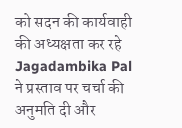को सदन की कार्यवाही की अध्यक्षता कर रहे Jagadambika Pal ने प्रस्ताव पर चर्चा की अनुमति दी और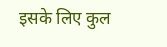इसके लिए कुल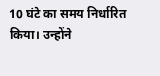10 घंटे का समय निर्धारित किया। उन्होंने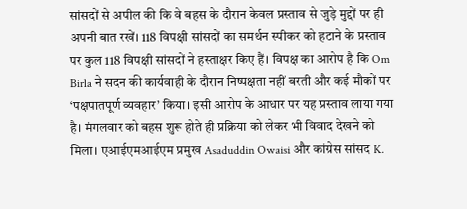सांसदों से अपील की कि वे बहस के दौरान केवल प्रस्ताव से जुड़े मुद्दों पर ही अपनी बात रखें। 118 विपक्षी सांसदों का समर्थन स्पीकर को हटाने के प्रस्ताव पर कुल 118 विपक्षी सांसदों ने हस्ताक्षर किए हैं। विपक्ष का आरोप है कि Om Birla ने सदन की कार्यवाही के दौरान निष्पक्षता नहीं बरती और कई मौकों पर ‘पक्षपातपूर्ण व्यवहार’ किया। इसी आरोप के आधार पर यह प्रस्ताव लाया गया है। मंगलवार को बहस शुरू होते ही प्रक्रिया को लेकर भी विवाद देखने को मिला। एआईएमआईएम प्रमुख Asaduddin Owaisi और कांग्रेस सांसद K.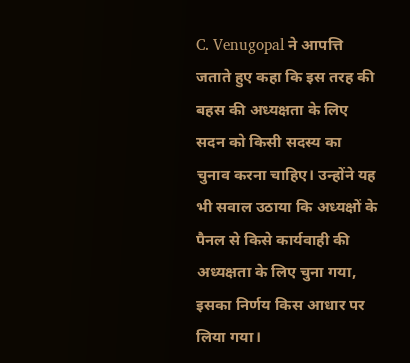C. Venugopal ने आपत्ति जताते हुए कहा कि इस तरह की बहस की अध्यक्षता के लिए सदन को किसी सदस्य का चुनाव करना चाहिए। उन्होंने यह भी सवाल उठाया कि अध्यक्षों के पैनल से किसे कार्यवाही की अध्यक्षता के लिए चुना गया, इसका निर्णय किस आधार पर लिया गया।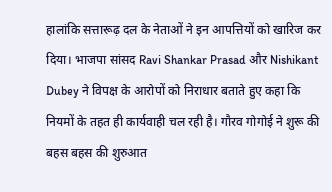हालांकि सत्तारूढ़ दल के नेताओं ने इन आपत्तियों को खारिज कर दिया। भाजपा सांसद Ravi Shankar Prasad और Nishikant Dubey ने विपक्ष के आरोपों को निराधार बताते हुए कहा कि नियमों के तहत ही कार्यवाही चल रही है। गौरव गोगोई ने शुरू की बहस बहस की शुरुआत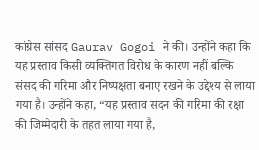कांग्रेस सांसद Gaurav Gogoi ने की। उन्होंने कहा कि यह प्रस्ताव किसी व्यक्तिगत विरोध के कारण नहीं बल्कि संसद की गरिमा और निष्पक्षता बनाए रखने के उद्देश्य से लाया गया है। उन्होंने कहा, “यह प्रस्ताव सदन की गरिमा की रक्षा की जिम्मेदारी के तहत लाया गया है,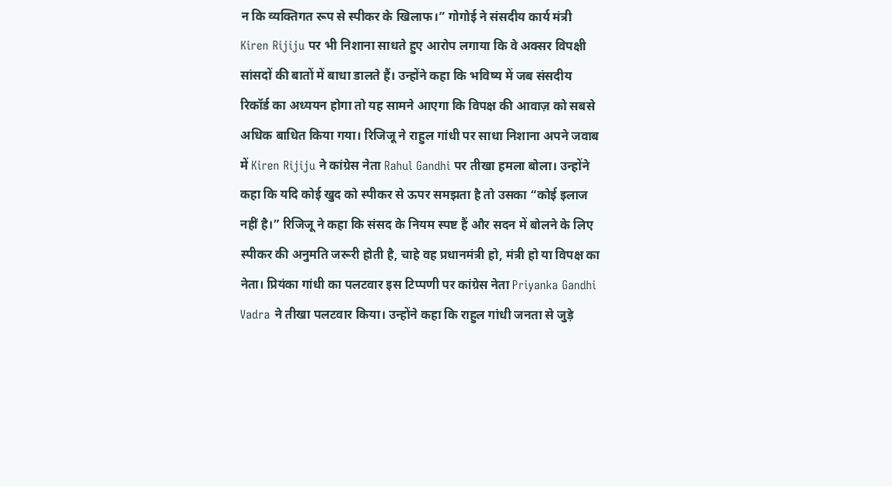न कि व्यक्तिगत रूप से स्पीकर के खिलाफ।” गोगोई ने संसदीय कार्य मंत्री Kiren Rijiju पर भी निशाना साधते हुए आरोप लगाया कि वे अक्सर विपक्षी सांसदों की बातों में बाधा डालते हैं। उन्होंने कहा कि भविष्य में जब संसदीय रिकॉर्ड का अध्ययन होगा तो यह सामने आएगा कि विपक्ष की आवाज़ को सबसे अधिक बाधित किया गया। रिजिजू ने राहुल गांधी पर साधा निशाना अपने जवाब में Kiren Rijiju ने कांग्रेस नेता Rahul Gandhi पर तीखा हमला बोला। उन्होंने कहा कि यदि कोई खुद को स्पीकर से ऊपर समझता है तो उसका “कोई इलाज नहीं है।” रिजिजू ने कहा कि संसद के नियम स्पष्ट हैं और सदन में बोलने के लिए स्पीकर की अनुमति जरूरी होती है, चाहे वह प्रधानमंत्री हो, मंत्री हो या विपक्ष का नेता। प्रियंका गांधी का पलटवार इस टिप्पणी पर कांग्रेस नेता Priyanka Gandhi Vadra ने तीखा पलटवार किया। उन्होंने कहा कि राहुल गांधी जनता से जुड़े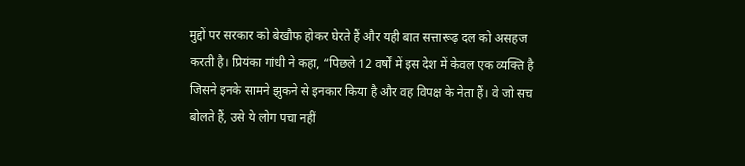मुद्दों पर सरकार को बेखौफ होकर घेरते हैं और यही बात सत्तारूढ़ दल को असहज करती है। प्रियंका गांधी ने कहा, “पिछले 12 वर्षों में इस देश में केवल एक व्यक्ति है जिसने इनके सामने झुकने से इनकार किया है और वह विपक्ष के नेता हैं। वे जो सच बोलते हैं, उसे ये लोग पचा नहीं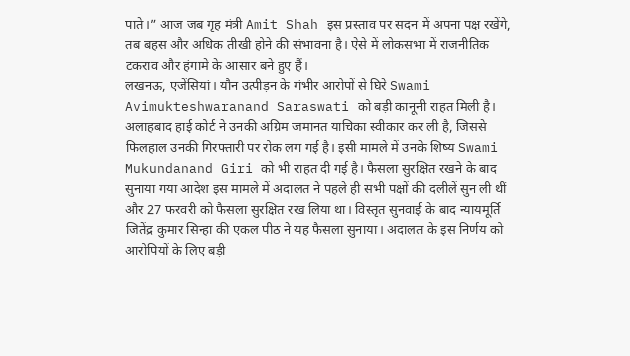पाते।” आज जब गृह मंत्री Amit Shah इस प्रस्ताव पर सदन में अपना पक्ष रखेंगे, तब बहस और अधिक तीखी होने की संभावना है। ऐसे में लोकसभा में राजनीतिक टकराव और हंगामे के आसार बने हुए हैं।
लखनऊ, एजेंसियां। यौन उत्पीड़न के गंभीर आरोपों से घिरे Swami Avimukteshwaranand Saraswati को बड़ी कानूनी राहत मिली है। अलाहबाद हाई कोर्ट ने उनकी अग्रिम जमानत याचिका स्वीकार कर ली है, जिससे फिलहाल उनकी गिरफ्तारी पर रोक लग गई है। इसी मामले में उनके शिष्य Swami Mukundanand Giri को भी राहत दी गई है। फैसला सुरक्षित रखने के बाद सुनाया गया आदेश इस मामले में अदालत ने पहले ही सभी पक्षों की दलीलें सुन ली थीं और 27 फरवरी को फैसला सुरक्षित रख लिया था। विस्तृत सुनवाई के बाद न्यायमूर्ति जितेंद्र कुमार सिन्हा की एकल पीठ ने यह फैसला सुनाया। अदालत के इस निर्णय को आरोपियों के लिए बड़ी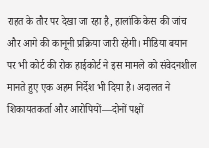राहत के तौर पर देखा जा रहा है, हालांकि केस की जांच और आगे की कानूनी प्रक्रिया जारी रहेगी। मीडिया बयान पर भी कोर्ट की रोक हाईकोर्ट ने इस मामले को संवेदनशील मानते हुए एक अहम निर्देश भी दिया है। अदालत ने शिकायतकर्ता और आरोपियों—दोनों पक्षों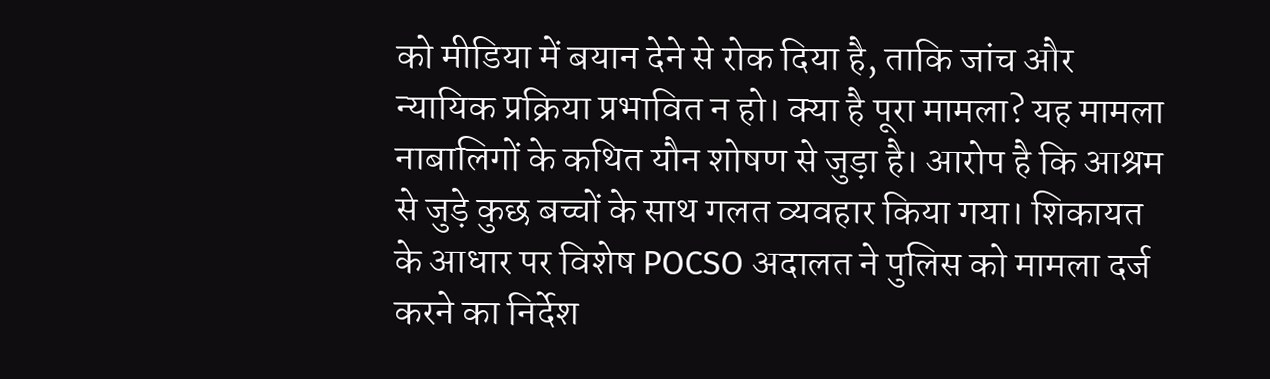को मीडिया में बयान देने से रोक दिया है, ताकि जांच और न्यायिक प्रक्रिया प्रभावित न हो। क्या है पूरा मामला? यह मामला नाबालिगों के कथित यौन शोषण से जुड़ा है। आरोप है कि आश्रम से जुड़े कुछ बच्चों के साथ गलत व्यवहार किया गया। शिकायत के आधार पर विशेष POCSO अदालत ने पुलिस को मामला दर्ज करने का निर्देश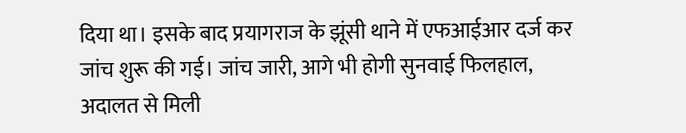दिया था। इसके बाद प्रयागराज के झूंसी थाने में एफआईआर दर्ज कर जांच शुरू की गई। जांच जारी, आगे भी होगी सुनवाई फिलहाल, अदालत से मिली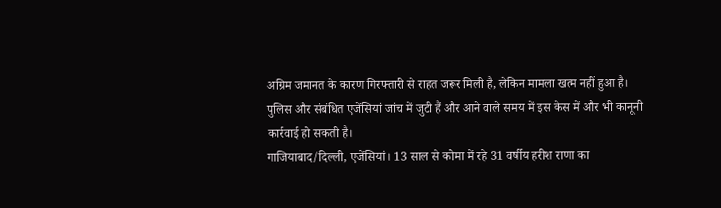अग्रिम जमानत के कारण गिरफ्तारी से राहत जरूर मिली है, लेकिन मामला खत्म नहीं हुआ है। पुलिस और संबंधित एजेंसियां जांच में जुटी हैं और आने वाले समय में इस केस में और भी कानूनी कार्रवाई हो सकती है।
गाजियाबाद/दिल्ली, एजेंसियां। 13 साल से कोमा में रहे 31 वर्षीय हरीश राणा का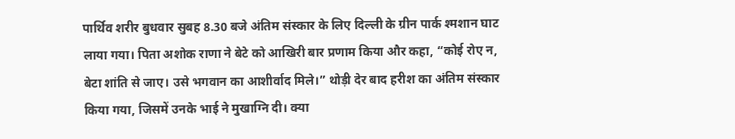पार्थिव शरीर बुधवार सुबह 8.30 बजे अंतिम संस्कार के लिए दिल्ली के ग्रीन पार्क श्मशान घाट लाया गया। पिता अशोक राणा ने बेटे को आखिरी बार प्रणाम किया और कहा, “कोई रोए न, बेटा शांति से जाए। उसे भगवान का आशीर्वाद मिले।” थोड़ी देर बाद हरीश का अंतिम संस्कार किया गया, जिसमें उनके भाई ने मुखाग्नि दी। क्या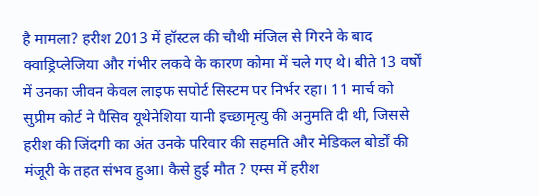है मामला? हरीश 2013 में हॉस्टल की चौथी मंजिल से गिरने के बाद क्वाड्रिप्लेजिया और गंभीर लकवे के कारण कोमा में चले गए थे। बीते 13 वर्षों में उनका जीवन केवल लाइफ सपोर्ट सिस्टम पर निर्भर रहा। 11 मार्च को सुप्रीम कोर्ट ने पैसिव यूथेनेशिया यानी इच्छामृत्यु की अनुमति दी थी, जिससे हरीश की जिंदगी का अंत उनके परिवार की सहमति और मेडिकल बोर्डों की मंजूरी के तहत संभव हुआ। कैसे हुई मौत ? एम्स में हरीश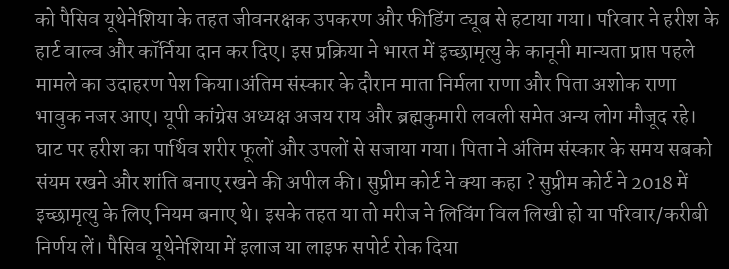को पैसिव यूथेनेशिया के तहत जीवनरक्षक उपकरण और फीडिंग ट्यूब से हटाया गया। परिवार ने हरीश के हार्ट वाल्व और कॉर्निया दान कर दिए। इस प्रक्रिया ने भारत में इच्छामृत्यु के कानूनी मान्यता प्राप्त पहले मामले का उदाहरण पेश किया।अंतिम संस्कार के दौरान माता निर्मला राणा और पिता अशोक राणा भावुक नजर आए। यूपी कांग्रेस अध्यक्ष अजय राय और ब्रह्मकुमारी लवली समेत अन्य लोग मौजूद रहे। घाट पर हरीश का पार्थिव शरीर फूलों और उपलों से सजाया गया। पिता ने अंतिम संस्कार के समय सबको संयम रखने और शांति बनाए रखने की अपील की। सुप्रीम कोर्ट ने क्या कहा ? सुप्रीम कोर्ट ने 2018 में इच्छामृत्यु के लिए नियम बनाए थे। इसके तहत या तो मरीज ने लिविंग विल लिखी हो या परिवार/करीबी निर्णय लें। पैसिव यूथेनेशिया में इलाज या लाइफ सपोर्ट रोक दिया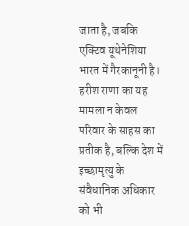जाता है, जबकि एक्टिव यूथेनेशिया भारत में गैरकानूनी है। हरीश राणा का यह मामला न केवल परिवार के साहस का प्रतीक है, बल्कि देश में इच्छामृत्यु के संवैधानिक अधिकार को भी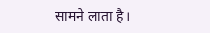सामने लाता है।